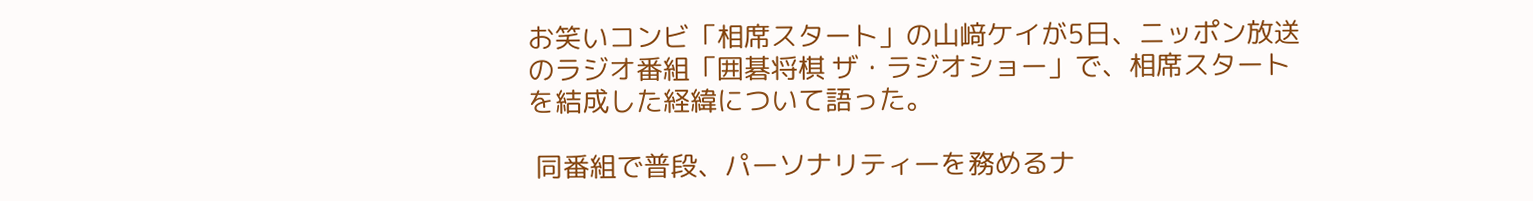お笑いコンビ「相席スタート」の山﨑ケイが5日、ニッポン放送のラジオ番組「囲碁将棋 ザ・ラジオショー」で、相席スタートを結成した経緯について語った。

 同番組で普段、パーソナリティーを務めるナ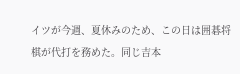イツが今週、夏休みのため、この日は囲碁将棋が代打を務めた。同じ吉本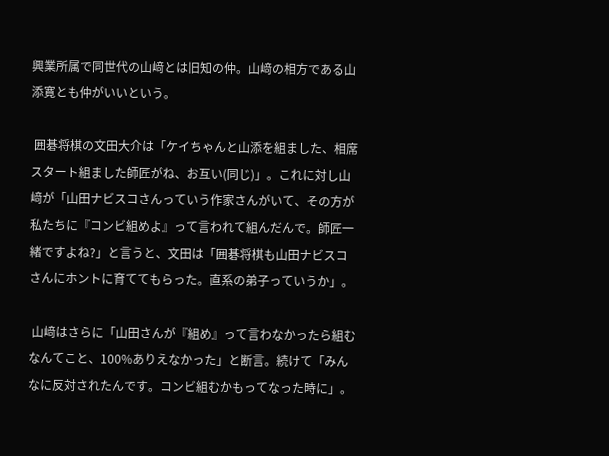興業所属で同世代の山﨑とは旧知の仲。山﨑の相方である山添寛とも仲がいいという。

 囲碁将棋の文田大介は「ケイちゃんと山添を組ました、相席スタート組ました師匠がね、お互い(同じ)」。これに対し山﨑が「山田ナビスコさんっていう作家さんがいて、その方が私たちに『コンビ組めよ』って言われて組んだんで。師匠一緒ですよね?」と言うと、文田は「囲碁将棋も山田ナビスコさんにホントに育ててもらった。直系の弟子っていうか」。

 山﨑はさらに「山田さんが『組め』って言わなかったら組むなんてこと、100%ありえなかった」と断言。続けて「みんなに反対されたんです。コンビ組むかもってなった時に」。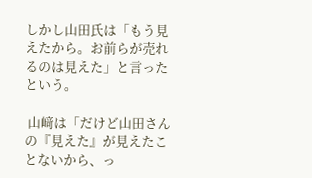しかし山田氏は「もう見えたから。お前らが売れるのは見えた」と言ったという。

 山﨑は「だけど山田さんの『見えた』が見えたことないから、っ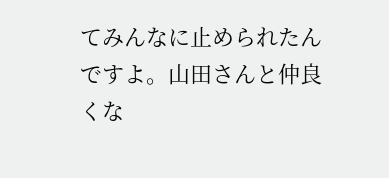てみんなに止められたんですよ。山田さんと仲良くな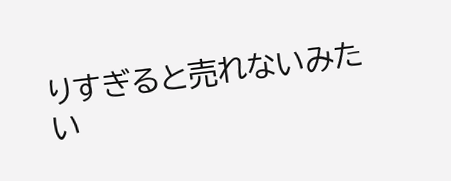りすぎると売れないみたい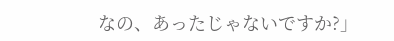なの、あったじゃないですか?」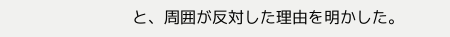と、周囲が反対した理由を明かした。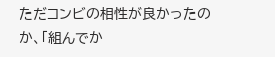ただコンビの相性が良かったのか、「組んでか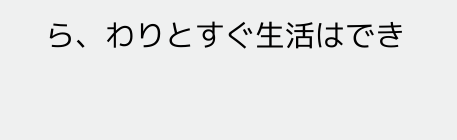ら、わりとすぐ生活はでき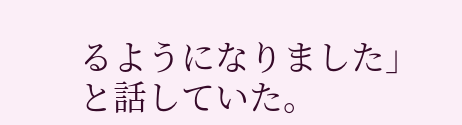るようになりました」と話していた。